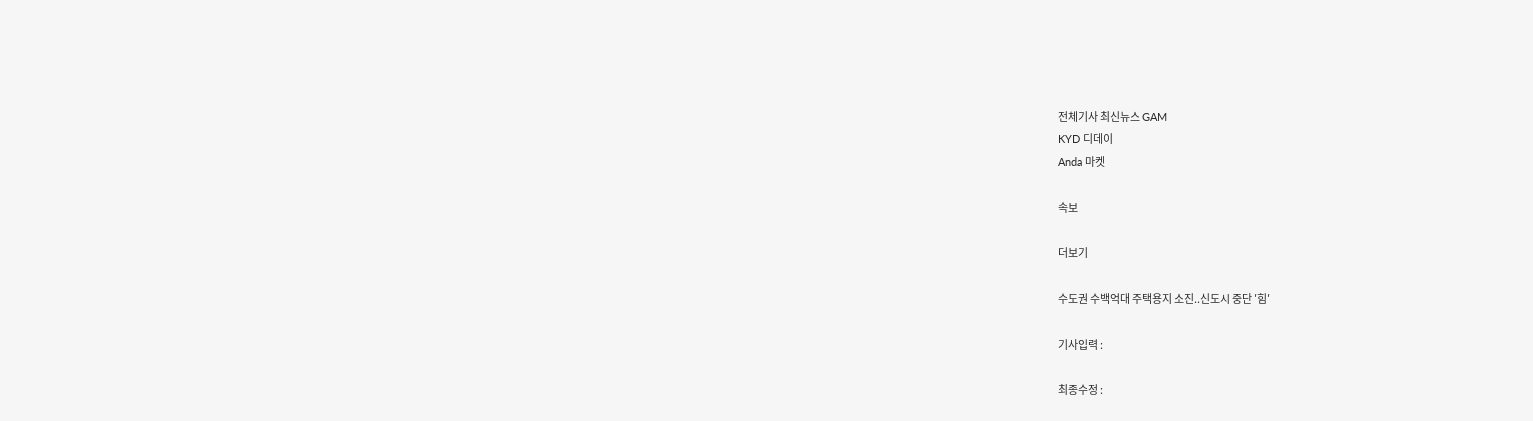전체기사 최신뉴스 GAM
KYD 디데이
Anda 마켓

속보

더보기

수도권 수백억대 주택용지 소진..신도시 중단 ′힘′

기사입력 :

최종수정 :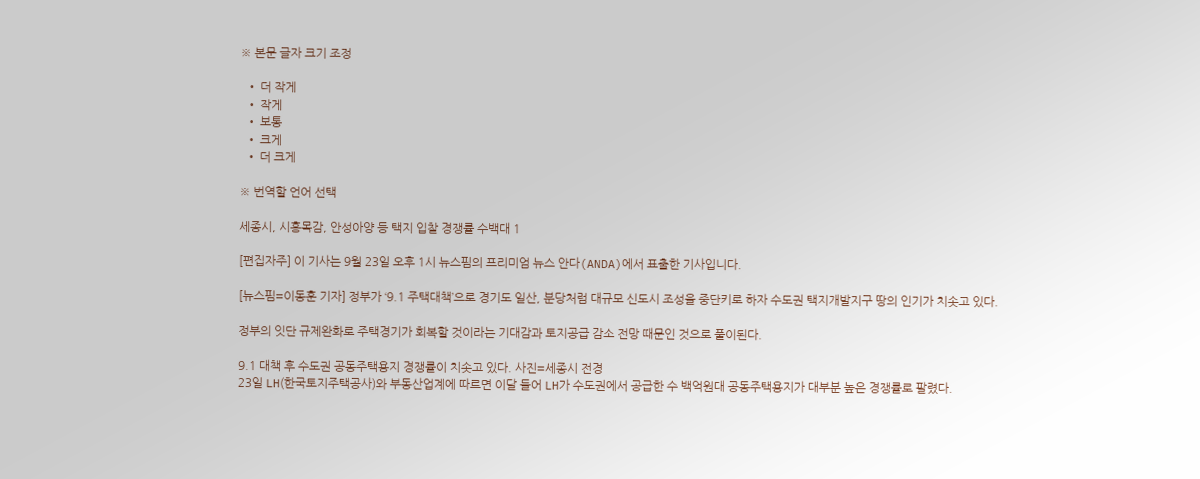※ 본문 글자 크기 조정

  • 더 작게
  • 작게
  • 보통
  • 크게
  • 더 크게

※ 번역할 언어 선택

세종시, 시흥목감, 안성아양 등 택지 입찰 경쟁률 수백대 1

[편집자주] 이 기사는 9월 23일 오후 1시 뉴스핌의 프리미엄 뉴스 안다(ANDA)에서 표출한 기사입니다.

[뉴스핌=이동훈 기자] 정부가 ‘9.1 주택대책’으로 경기도 일산, 분당처럼 대규모 신도시 조성을 중단키로 하자 수도권 택지개발지구 땅의 인기가 치솟고 있다.

정부의 잇단 규제완화로 주택경기가 회복할 것이라는 기대감과 토지공급 감소 전망 때문인 것으로 풀이된다.

9.1 대책 후 수도권 공동주택용지 경쟁률이 치솟고 있다. 사진=세종시 전경
23일 LH(한국토지주택공사)와 부동산업계에 따르면 이달 들어 LH가 수도권에서 공급한 수 백억원대 공동주택용지가 대부분 높은 경쟁률로 팔렸다.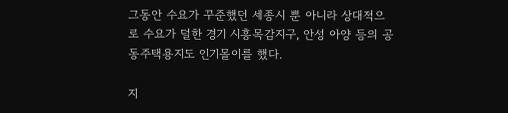그동안 수요가 꾸준했던 세종시 뿐 아니라 상대적으로 수요가 덜한 경기 시흥목감지구, 안성 아양 등의 공동주택용지도 인기몰이를 했다.

지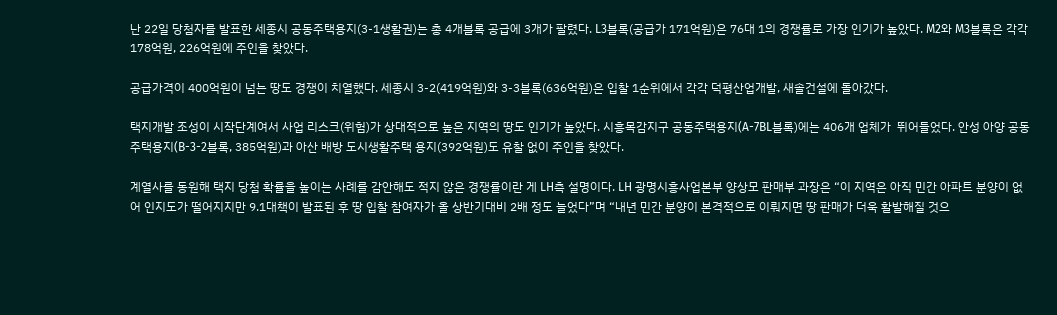난 22일 당첨자를 발표한 세종시 공동주택용지(3-1생활권)는 총 4개블록 공급에 3개가 팔렸다. L3블록(공급가 171억원)은 76대 1의 경쟁률로 가장 인기가 높았다. M2와 M3블록은 각각 178억원, 226억원에 주인을 찾았다.

공급가격이 400억원이 넘는 땅도 경쟁이 치열했다. 세종시 3-2(419억원)와 3-3블록(636억원)은 입찰 1순위에서 각각 덕평산업개발, 새솔건설에 돌아갔다.

택지개발 조성이 시작단계여서 사업 리스크(위험)가 상대적으로 높은 지역의 땅도 인기가 높았다. 시흥목감지구 공동주택용지(A-7BL블록)에는 406개 업체가  뛰어들었다. 안성 아양 공동주택용지(B-3-2블록, 385억원)과 아산 배방 도시생활주택 용지(392억원)도 유찰 없이 주인을 찾았다.

계열사를 동원해 택지 당첨 확률을 높이는 사례를 감안해도 적지 않은 경쟁률이란 게 LH측 설명이다. LH 광명시흥사업본부 양상모 판매부 과장은 “이 지역은 아직 민간 아파트 분양이 없어 인지도가 떨어지지만 9.1대책이 발표된 후 땅 입찰 참여자가 올 상반기대비 2배 정도 늘었다”며 “내년 민간 분양이 본격적으로 이뤄지면 땅 판매가 더욱 활발해질 것으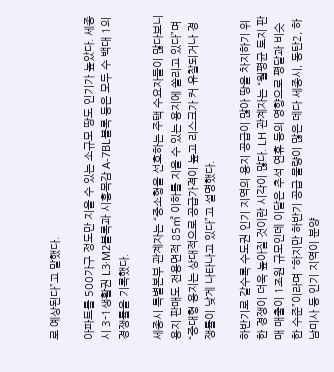로 예상된다”고 말했다.

아파트를 500가구 정도만 지을 수 있는 소규모 땅도 인기가 높았다. 세종시 3-1생활권 L3·M2블록과 시흥목감 A-7BL블록 등은 모두 수 백대 1의 경쟁률을 기록했다.

세종시 특별본부 관계자는 “중소형을 선호하는 주택 수요자들이 많다보니 용지 판매도 전용면적 85㎡ 이하를 지을 수 있는 용지에 쏠리고 있다”며 “중대형 용지는 상대적으로 공급가격이 높고 리스크가 커 유찰되거나 경쟁률이 낮게 나타나고 있다”고 설명했다.

하반기로 갈수록 수도권 인기 지역의 용지 공급이 많아 땅을 차지하기 위한 경쟁이 더욱 높아질 것이란 시각이 많다. LH 관계자는 “월평균 토지 판매 매출이 1조원 규모인데 이달은 추석 연휴 등의 영향으로 평달과 비슷한 수준”이라며 “하지만 하반기 공급 물량이 많은 데다 세종시, 동탄2, 하남미사 등 인기 지역이 분양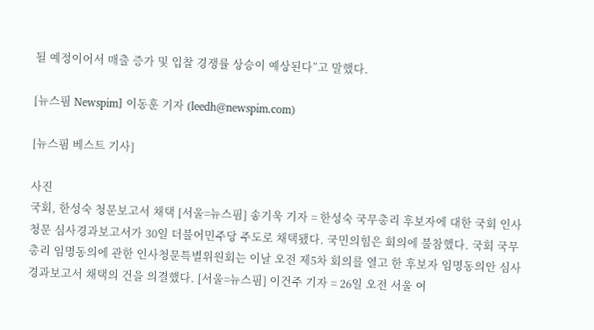될 예정이어서 매출 증가 및 입찰 경쟁률 상승이 예상된다”고 말했다.

[뉴스핌 Newspim] 이동훈 기자 (leedh@newspim.com)

[뉴스핌 베스트 기사]

사진
국회, 한성숙 청문보고서 채택 [서울=뉴스핌] 송기욱 기자 = 한성숙 국무총리 후보자에 대한 국회 인사청문 심사경과보고서가 30일 더불어민주당 주도로 채택됐다. 국민의힘은 회의에 불참했다. 국회 국무총리 임명동의에 관한 인사청문특별위원회는 이날 오전 제5차 회의를 열고 한 후보자 임명동의안 심사경과보고서 채택의 건을 의결했다. [서울=뉴스핌] 이건주 기자 = 26일 오전 서울 여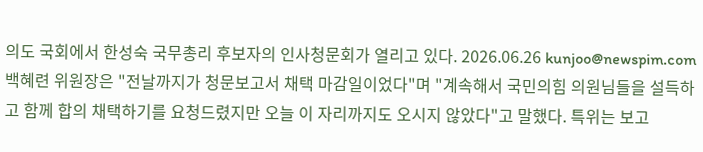의도 국회에서 한성숙 국무총리 후보자의 인사청문회가 열리고 있다. 2026.06.26 kunjoo@newspim.com 백혜련 위원장은 "전날까지가 청문보고서 채택 마감일이었다"며 "계속해서 국민의힘 의원님들을 설득하고 함께 합의 채택하기를 요청드렸지만 오늘 이 자리까지도 오시지 않았다"고 말했다. 특위는 보고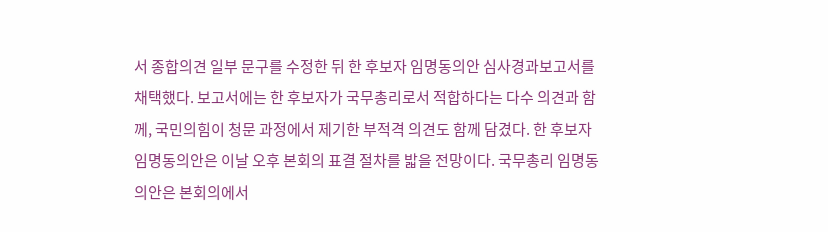서 종합의견 일부 문구를 수정한 뒤 한 후보자 임명동의안 심사경과보고서를 채택했다. 보고서에는 한 후보자가 국무총리로서 적합하다는 다수 의견과 함께, 국민의힘이 청문 과정에서 제기한 부적격 의견도 함께 담겼다. 한 후보자 임명동의안은 이날 오후 본회의 표결 절차를 밟을 전망이다. 국무총리 임명동의안은 본회의에서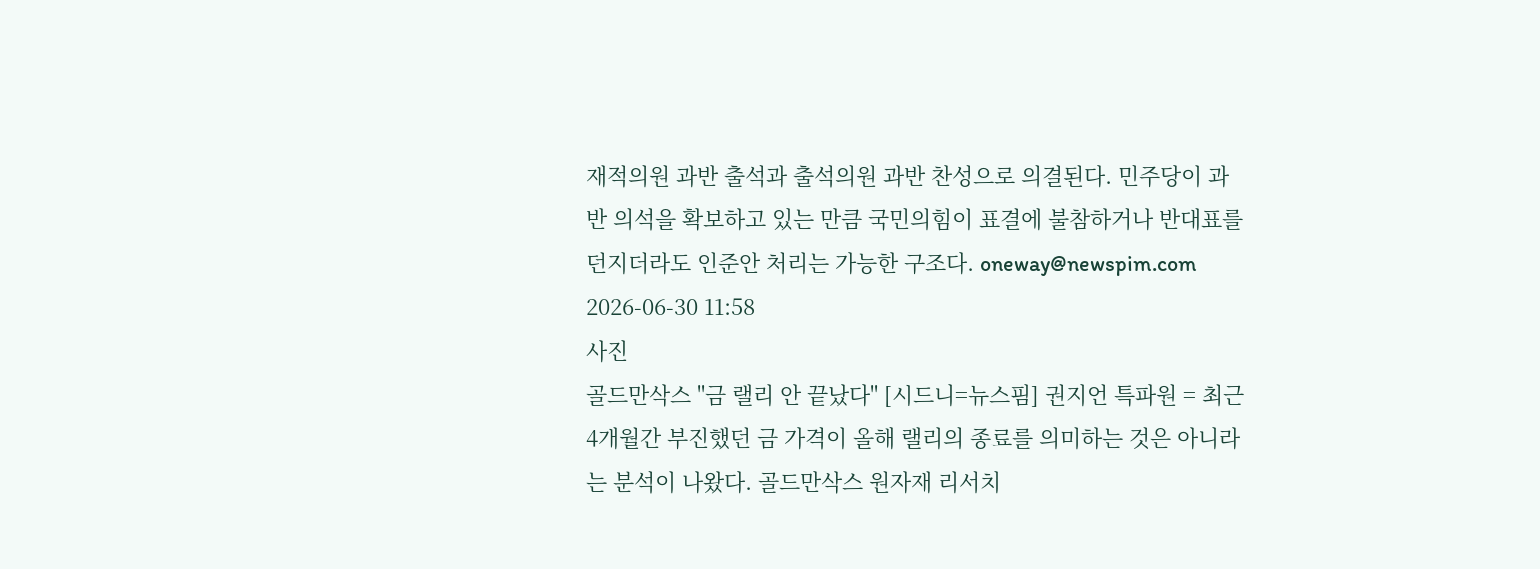재적의원 과반 출석과 출석의원 과반 찬성으로 의결된다. 민주당이 과반 의석을 확보하고 있는 만큼 국민의힘이 표결에 불참하거나 반대표를 던지더라도 인준안 처리는 가능한 구조다. oneway@newspim.com 2026-06-30 11:58
사진
골드만삭스 "금 랠리 안 끝났다" [시드니=뉴스핌] 권지언 특파원 = 최근 4개월간 부진했던 금 가격이 올해 랠리의 종료를 의미하는 것은 아니라는 분석이 나왔다. 골드만삭스 원자재 리서치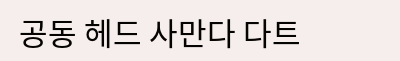공동 헤드 사만다 다트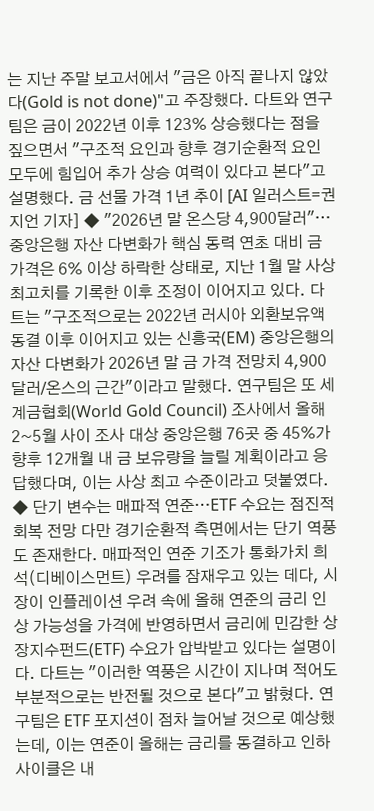는 지난 주말 보고서에서 "금은 아직 끝나지 않았다(Gold is not done)"고 주장했다. 다트와 연구팀은 금이 2022년 이후 123% 상승했다는 점을 짚으면서 "구조적 요인과 향후 경기순환적 요인 모두에 힘입어 추가 상승 여력이 있다고 본다"고 설명했다. 금 선물 가격 1년 추이 [AI 일러스트=권지언 기자] ◆ "2026년 말 온스당 4,900달러"…중앙은행 자산 다변화가 핵심 동력 연초 대비 금 가격은 6% 이상 하락한 상태로, 지난 1월 말 사상 최고치를 기록한 이후 조정이 이어지고 있다. 다트는 "구조적으로는 2022년 러시아 외환보유액 동결 이후 이어지고 있는 신흥국(EM) 중앙은행의 자산 다변화가 2026년 말 금 가격 전망치 4,900달러/온스의 근간"이라고 말했다. 연구팀은 또 세계금협회(World Gold Council) 조사에서 올해 2~5월 사이 조사 대상 중앙은행 76곳 중 45%가 향후 12개월 내 금 보유량을 늘릴 계획이라고 응답했다며, 이는 사상 최고 수준이라고 덧붙였다. ◆ 단기 변수는 매파적 연준…ETF 수요는 점진적 회복 전망 다만 경기순환적 측면에서는 단기 역풍도 존재한다. 매파적인 연준 기조가 통화가치 희석(디베이스먼트) 우려를 잠재우고 있는 데다, 시장이 인플레이션 우려 속에 올해 연준의 금리 인상 가능성을 가격에 반영하면서 금리에 민감한 상장지수펀드(ETF) 수요가 압박받고 있다는 설명이다. 다트는 "이러한 역풍은 시간이 지나며 적어도 부분적으로는 반전될 것으로 본다"고 밝혔다. 연구팀은 ETF 포지션이 점차 늘어날 것으로 예상했는데, 이는 연준이 올해는 금리를 동결하고 인하 사이클은 내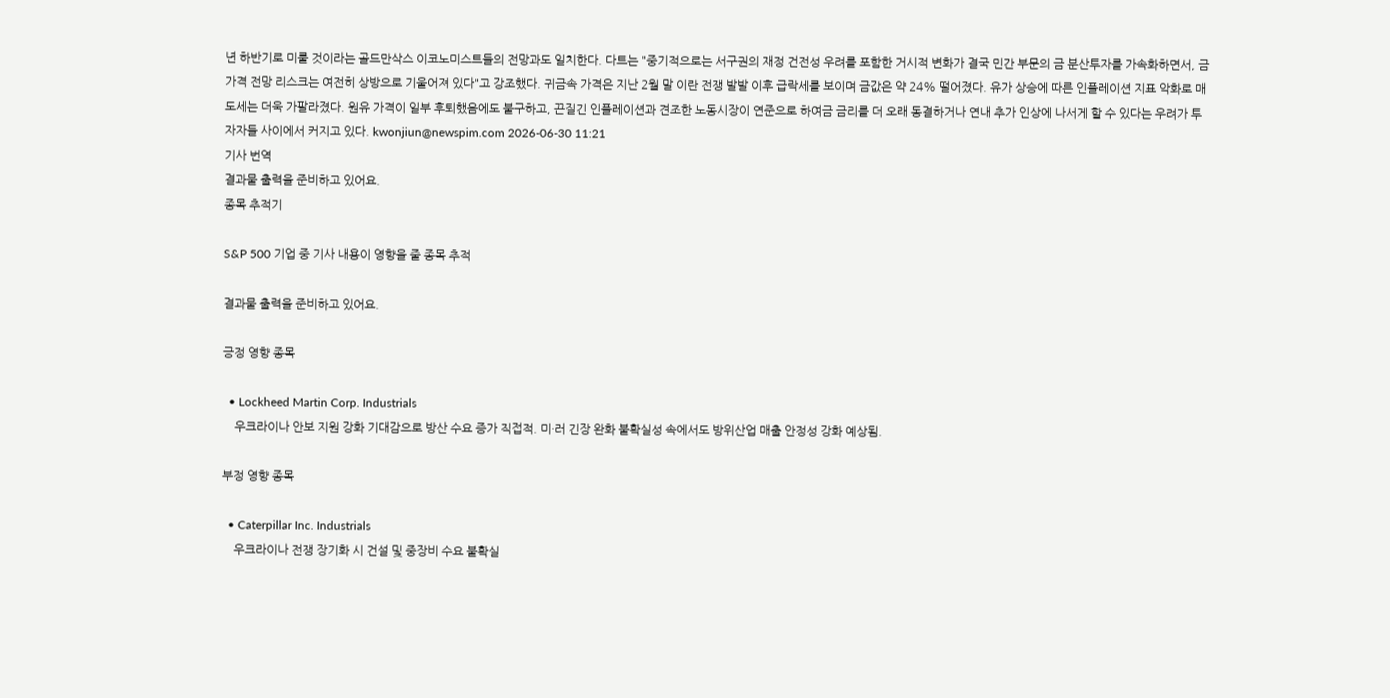년 하반기로 미룰 것이라는 골드만삭스 이코노미스트들의 전망과도 일치한다. 다트는 "중기적으로는 서구권의 재정 건전성 우려를 포함한 거시적 변화가 결국 민간 부문의 금 분산투자를 가속화하면서, 금 가격 전망 리스크는 여전히 상방으로 기울어져 있다"고 강조했다. 귀금속 가격은 지난 2월 말 이란 전쟁 발발 이후 급락세를 보이며 금값은 약 24% 떨어졌다. 유가 상승에 따른 인플레이션 지표 악화로 매도세는 더욱 가팔라졌다. 원유 가격이 일부 후퇴했음에도 불구하고, 끈질긴 인플레이션과 견조한 노동시장이 연준으로 하여금 금리를 더 오래 동결하거나 연내 추가 인상에 나서게 할 수 있다는 우려가 투자자들 사이에서 커지고 있다. kwonjiun@newspim.com 2026-06-30 11:21
기사 번역
결과물 출력을 준비하고 있어요.
종목 추적기

S&P 500 기업 중 기사 내용이 영향을 줄 종목 추적

결과물 출력을 준비하고 있어요.

긍정 영향 종목

  • Lockheed Martin Corp. Industrials
    우크라이나 안보 지원 강화 기대감으로 방산 수요 증가 직접적. 미·러 긴장 완화 불확실성 속에서도 방위산업 매출 안정성 강화 예상됨.

부정 영향 종목

  • Caterpillar Inc. Industrials
    우크라이나 전쟁 장기화 시 건설 및 중장비 수요 불확실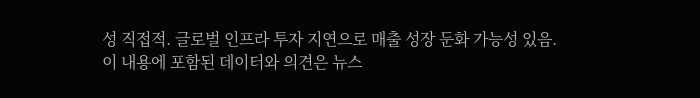성 직접적. 글로벌 인프라 투자 지연으로 매출 성장 둔화 가능성 있음.
이 내용에 포함된 데이터와 의견은 뉴스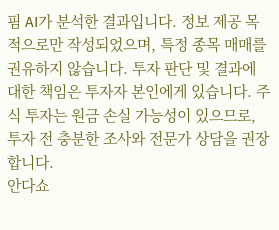핌 AI가 분석한 결과입니다. 정보 제공 목적으로만 작성되었으며, 특정 종목 매매를 권유하지 않습니다. 투자 판단 및 결과에 대한 책임은 투자자 본인에게 있습니다. 주식 투자는 원금 손실 가능성이 있으므로, 투자 전 충분한 조사와 전문가 상담을 권장합니다.
안다쇼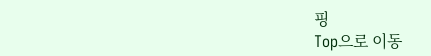핑
Top으로 이동